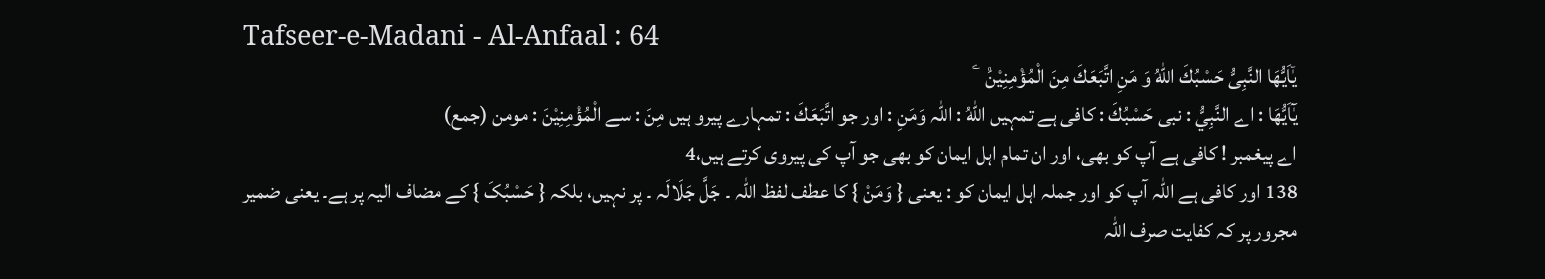Tafseer-e-Madani - Al-Anfaal : 64
یٰۤاَیُّهَا النَّبِیُّ حَسْبُكَ اللّٰهُ وَ مَنِ اتَّبَعَكَ مِنَ الْمُؤْمِنِیْنَ۠   ۧ
يٰٓاَيُّھَا : اے النَّبِيُّ : نبی حَسْبُكَ : کافی ہے تمہیں اللّٰهُ : اللہ وَمَنِ : اور جو اتَّبَعَكَ : تمہارے پیرو ہیں مِنَ : سے الْمُؤْمِنِيْنَ : مومن (جمع)
اے پیغمبر ! کافی ہے آپ کو بھی، اور ان تمام اہل ایمان کو بھی جو آپ کی پیروی کرتے ہیں،4
138 اور کافی ہے اللہ آپ کو اور جملہ اہل ایمان کو : یعنی { وَمَنْ } کا عطف لفظ اللہ ۔ جَلَّ جَلَالَہ ۔ پر نہیں، بلکہ { حَسْبُکَ } کے مضاف الیہ پر ہے۔ یعنی ضمیر مجرور پر کہ کفایت صرف اللہ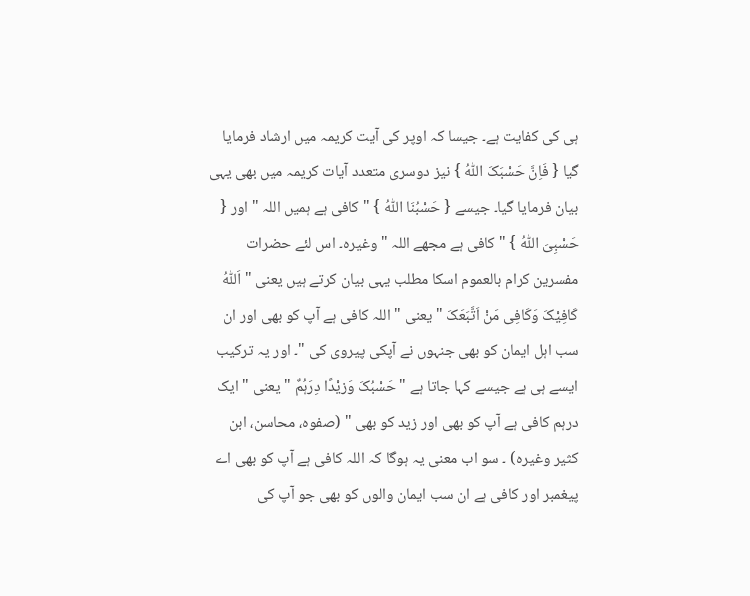ہی کی کفایت ہے۔ جیسا کہ اوپر کی آیت کریمہ میں ارشاد فرمایا گیا { فَاِنَّ حَسْبَکَ اللّٰہُ } نیز دوسری متعدد آیات کریمہ میں بھی یہی بیان فرمایا گیا۔ جیسے { حَسْبُنَا اللّٰہُ } " کافی ہے ہمیں اللہ " اور { حَسْبِیَ اللّٰہُ } " کافی ہے مجھے اللہ " وغیرہ۔ اس لئے حضرات مفسرین کرام بالعموم اسکا مطلب یہی بیان کرتے ہیں یعنی " اَللّٰہُ کَافِیْکَ وَکَافِی مَنْ اَتَّبَعَکَ " یعنی " اللہ کافی ہے آپ کو بھی اور ان سب اہل ایمان کو بھی جنہوں نے آپکی پیروی کی "۔ اور یہ ترکیب ایسے ہی ہے جیسے کہا جاتا ہے " حَسْبُکَ وَزیْدًا دِرَہُمٌ " یعنی " ایک درہم کافی ہے آپ کو بھی اور زید کو بھی " (صفوہ، محاسن، ابن کثیر وغیرہ) ۔ سو اب معنی یہ ہوگا کہ اللہ کافی ہے آپ کو بھی اے پیغمبر اور کافی ہے ان سب ایمان والوں کو بھی جو آپ کی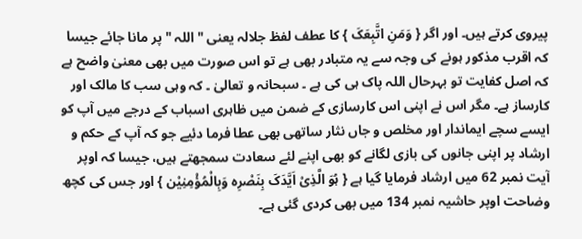پیروی کرتے ہیں۔ اور اگر { وَمَنِ اتَّبِعَکَ } کا عطف لفظ جلالہ یعنی " اللہ " پر مانا جائے جیسا کہ اقرب مذکور ہونے کی وجہ سے یہ متبادر بھی ہے تو اس صورت میں بھی معنیٰ واضح ہے کہ اصل کفایت تو بہرحال اللہ پاک ہی کی ہے ۔ سبحانہ و تعالیٰ ۔ کہ وہی سب کا مالک اور کارساز ہے۔ مگر اس نے اپنی اس کارسازی کے ضمن میں ظاہری اسباب کے درجے میں آپ کو ایسے سچے ایماندار اور مخلص و جاں نثار ساتھی بھی عطا فرما دئیے جو کہ آپ کے حکم و ارشاد پر اپنی جانوں کی بازی لگانے کو بھی اپنے لئے سعادت سمجھتے ہیں، جیسا کہ اوپر آیت نمبر 62 میں ارشاد فرمایا گیا ہے { ہُوَ الَّذِیْ اَیَّدَکَ بِنَصْرِہ وَبِالْمُؤْمِنِیْن } اور جس کی کچھ وضاحت اوپر حاشیہ نمبر 134 میں بھی کردی گئی ہے۔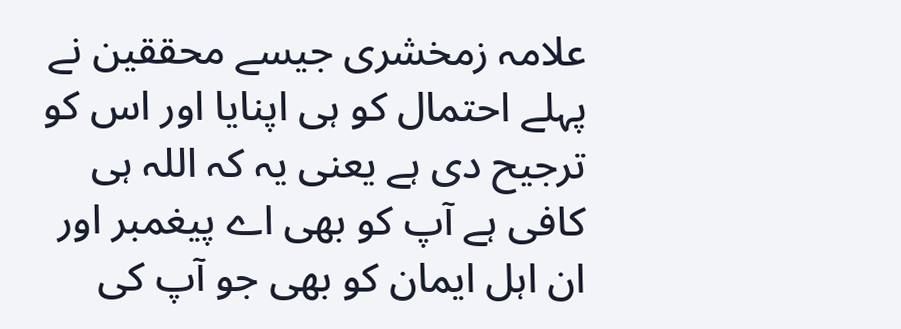علامہ زمخشری جیسے محققین نے پہلے احتمال کو ہی اپنایا اور اس کو ترجیح دی ہے یعنی یہ کہ اللہ ہی کافی ہے آپ کو بھی اے پیغمبر اور ان اہل ایمان کو بھی جو آپ کی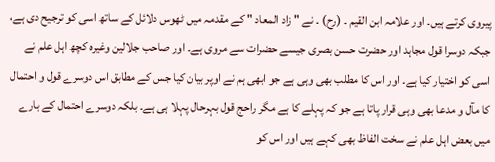پیروی کرتے ہیں۔ اور علامہ ابن القیم ۔ (رح) ۔ نے " زاد المعاد " کے مقدمہ میں ٹھوس دلائل کے ساتھ اسی کو ترجیح دی ہے، جبکہ دوسرا قول مجاہد اور حضرت حسن بصری جیسے حضرات سے مروی ہے۔ اور صاحب جلالین وغیرہ کچھ اہل علم نے اسی کو اختیار کیا ہے۔ اور اس کا مطلب بھی وہی ہے جو ابھی ہم نے اوپر بیان کیا جس کے مطابق اس دوسرے قول و احتمال کا مآل و مدعا بھی وہی قرار پاتا ہے جو کہ پہلے کا ہے مگر راحج قول بہرحال پہلا ہی ہے۔ بلکہ دوسرے احتمال کے بارے میں بعض اہل علم نے سخت الفاظ بھی کہے ہیں اور اس کو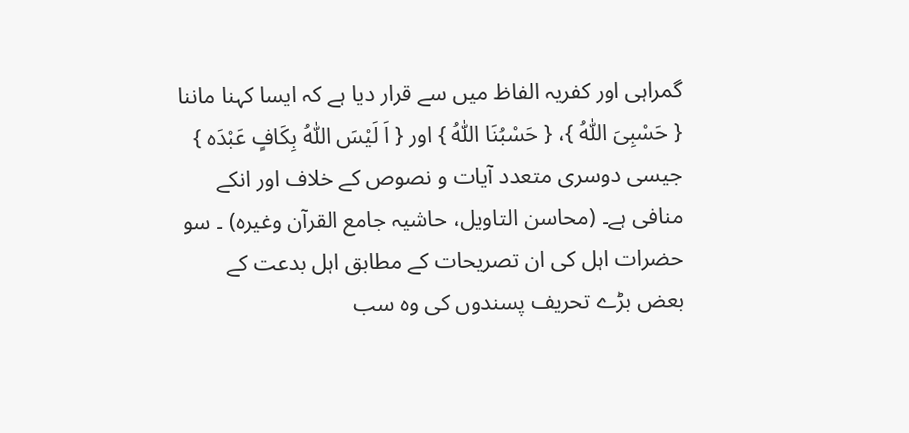گمراہی اور کفریہ الفاظ میں سے قرار دیا ہے کہ ایسا کہنا ماننا { حَسْبِیَ اللّٰہُ }، { حَسْبُنَا اللّٰہُ } اور { اَ لَیْسَ اللّٰہُ بِکَافٍ عَبْدَہ } جیسی دوسری متعدد آیات و نصوص کے خلاف اور انکے منافی ہے۔ (محاسن التاویل، حاشیہ جامع القرآن وغیرہ) ۔ سو حضرات اہل کی ان تصریحات کے مطابق اہل بدعت کے بعض بڑے تحریف پسندوں کی وہ سب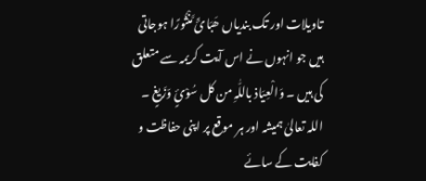تاویلات اور تک بندیاں ھَبَائً مَّنْثُورًا ہوجاتی ہیں جو انہوں نے اس آیت کریمہ سے متعلق کی ہیں ۔ وَالْعِیَاذ باللّٰہِ من کل سُوْئٍ وّزَیغٍ ۔ اللہ تعالیٰ ہمیشہ اور ہر موقع پر اپنی حفاظت و کفایت کے سائے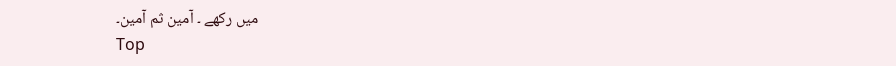میں رکھے ۔ آمین ثم آمین۔
Top